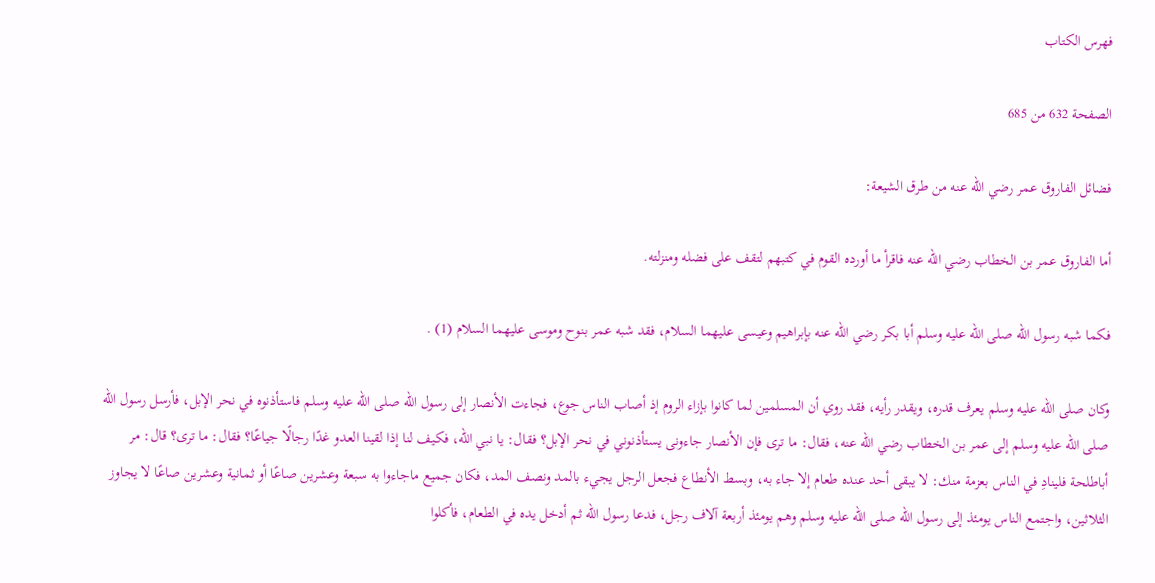فهرس الكتاب

الصفحة 632 من 685

فضائل الفاروق عمر رضي الله عنه من طرق الشيعة:

أما الفاروق عمر بن الخطاب رضي الله عنه فاقرأ ما أورده القوم في كتبهم لتقف على فضله ومنزلته.

فكما شبه رسول الله صلى الله عليه وسلم أبا بكر رضي الله عنه بإبراهيم وعيسى عليهما السلام، فقد شبه عمر بنوح وموسى عليهما السلام (1) .

وكان صلى الله عليه وسلم يعرف قدره، ويقدر رأيه، فقد روي أن المسلمين لما كانوا بإزاء الروم إذ أصاب الناس جوع، فجاءت الأنصار إلى رسول الله صلى الله عليه وسلم فاستأذنوه في نحر الإبل، فأرسل رسول الله صلى الله عليه وسلم إلى عمر بن الخطاب رضي الله عنه، فقال: ما ترى فإن الأنصار جاءونى يستأذنوني في نحر الإبل؟ فقال: يا نبي الله، فكيف لنا إذا لقينا العدو غدًا رجالًا جياعًا؟ فقال: ما ترى؟ قال: مر أباطلحة فلينادِ في الناس بعزمة منك: لا يبقى أحد عنده طعام إلا جاء به، وبسط الأنطاع فجعل الرجل يجيء بالمد ونصف المد، فكان جميع ماجاءوا به سبعة وعشرين صاعًا أو ثمانية وعشرين صاعًا لا يجاوز الثلاثين، واجتمع الناس يومئذ إلى رسول الله صلى الله عليه وسلم وهم يومئذ أربعة آلاف رجل، فدعا رسول الله ثم أدخل يده في الطعام، فأكلوا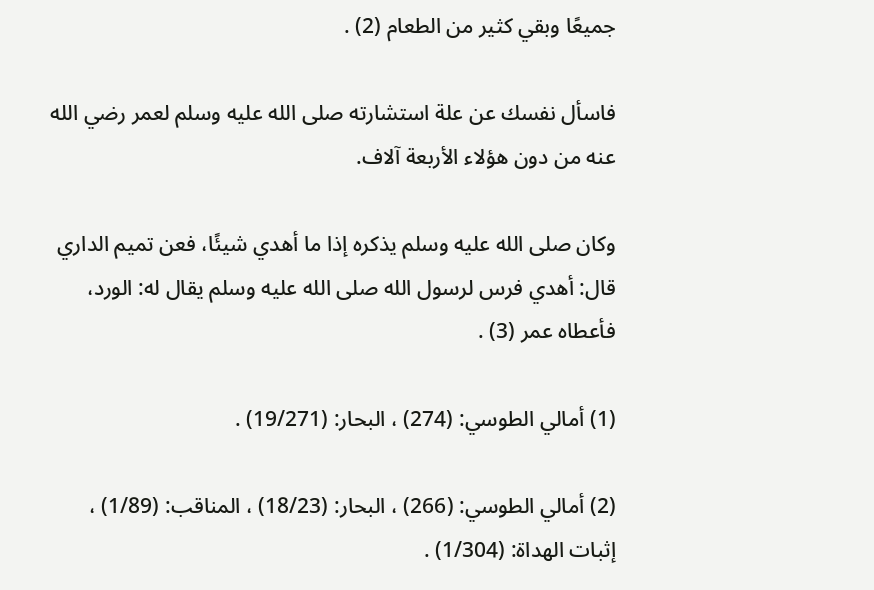جميعًا وبقي كثير من الطعام (2) .

فاسأل نفسك عن علة استشارته صلى الله عليه وسلم لعمر رضي الله عنه من دون هؤلاء الأربعة آلاف.

وكان صلى الله عليه وسلم يذكره إذا ما أهدي شيئًا، فعن تميم الداري قال: أهدي فرس لرسول الله صلى الله عليه وسلم يقال له: الورد، فأعطاه عمر (3) .

(1) أمالي الطوسي: (274) ، البحار: (19/271) .

(2) أمالي الطوسي: (266) ، البحار: (18/23) ، المناقب: (1/89) ، إثبات الهداة: (1/304) .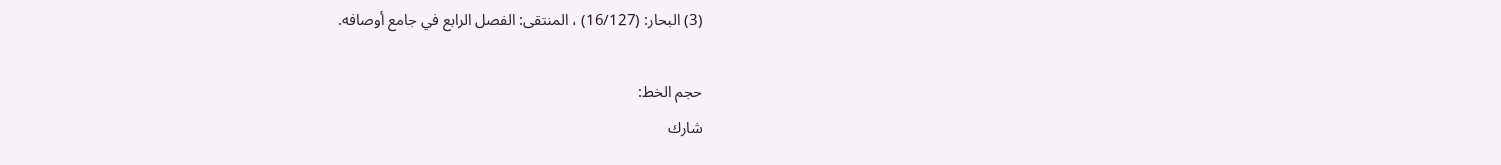(3) البحار: (16/127) ، المنتقى: الفصل الرابع في جامع أوصافه.

حجم الخط:
شارك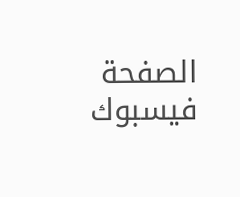الصفحة
فيسبوك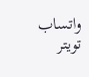واتساب تويتر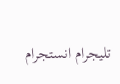تليجرام انستجرام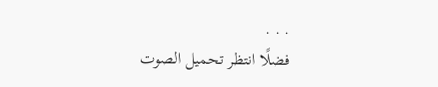. . .
فضلًا انتظر تحميل الصوت